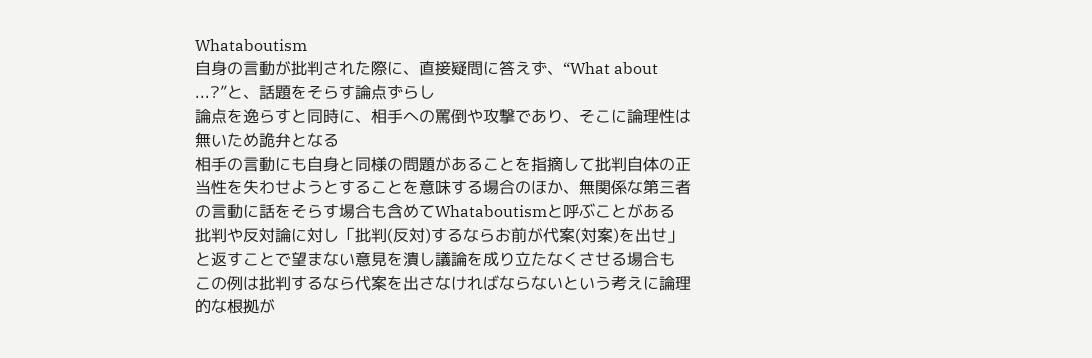Whataboutism
自身の言動が批判された際に、直接疑問に答えず、“What about ...?”と、話題をそらす論点ずらし
論点を逸らすと同時に、相手への罵倒や攻撃であり、そこに論理性は無いため詭弁となる
相手の言動にも自身と同様の問題があることを指摘して批判自体の正当性を失わせようとすることを意味する場合のほか、無関係な第三者の言動に話をそらす場合も含めてWhataboutismと呼ぶことがある
批判や反対論に対し「批判(反対)するならお前が代案(対案)を出せ」と返すことで望まない意見を潰し議論を成り立たなくさせる場合も
この例は批判するなら代案を出さなければならないという考えに論理的な根拠が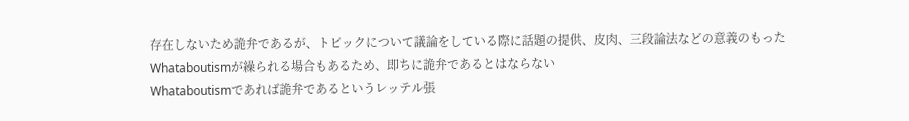存在しないため詭弁であるが、トピックについて議論をしている際に話題の提供、皮肉、三段論法などの意義のもったWhataboutismが繰られる場合もあるため、即ちに詭弁であるとはならない
Whataboutismであれば詭弁であるというレッテル張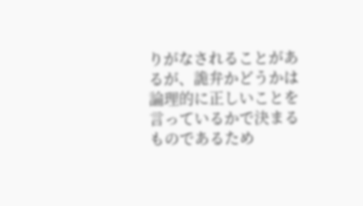りがなされることがあるが、詭弁かどうかは論理的に正しいことを言っているかで決まるものであるため